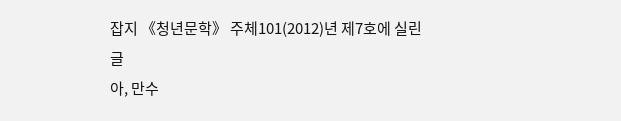잡지 《청년문학》 주체101(2012)년 제7호에 실린 글
아, 만수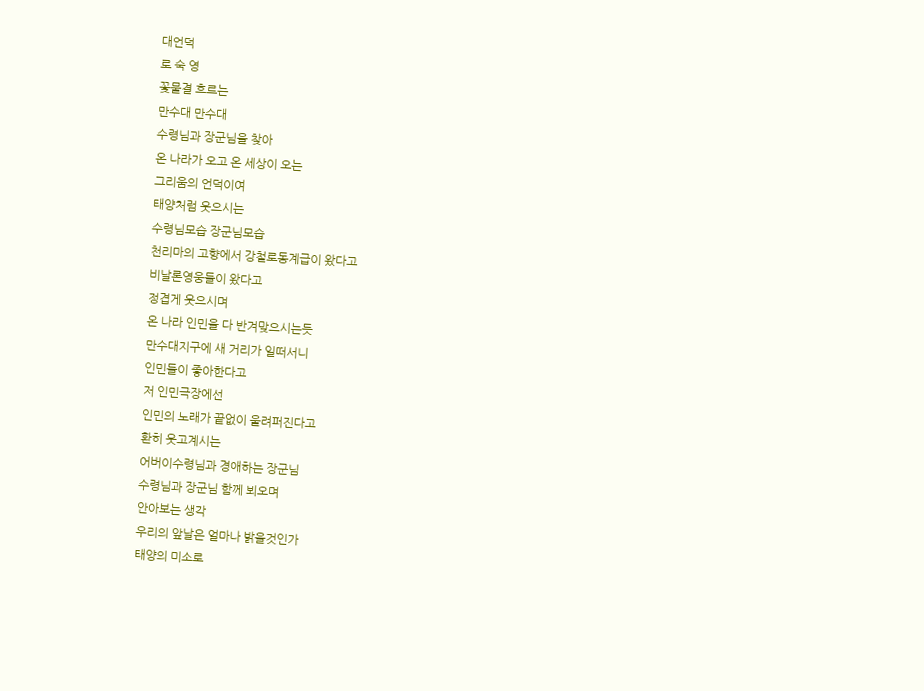대언덕
로 숙 영
꽃물결 흐르는
만수대 만수대
수령님과 장군님을 찾아
온 나라가 오고 온 세상이 오는
그리움의 언덕이여
태양처럼 웃으시는
수령님모습 장군님모습
천리마의 고향에서 강철로동계급이 왔다고
비날론영웅들이 왔다고
정겹게 웃으시며
온 나라 인민을 다 반겨맞으시는듯
만수대지구에 새 거리가 일떠서니
인민들이 좋아한다고
저 인민극장에선
인민의 노래가 끝없이 울려퍼진다고
환히 웃고계시는
어버이수령님과 경애하는 장군님
수령님과 장군님 함께 뵈오며
안아보는 생각
우리의 앞날은 얼마나 밝을것인가
태양의 미소로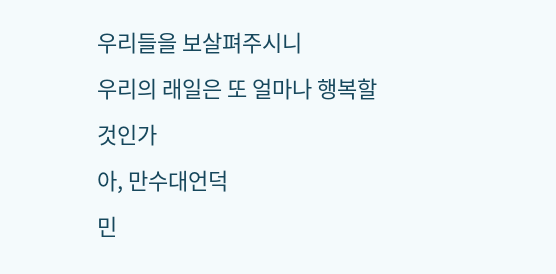우리들을 보살펴주시니
우리의 래일은 또 얼마나 행복할것인가
아, 만수대언덕
민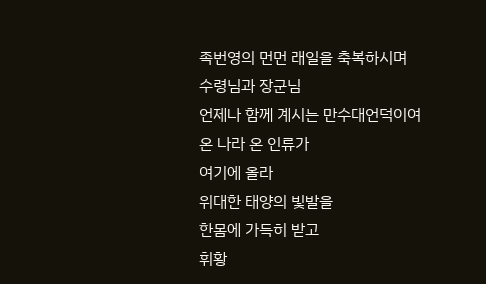족번영의 먼먼 래일을 축복하시며
수령님과 장군님
언제나 함께 계시는 만수대언덕이여
온 나라 온 인류가
여기에 올라
위대한 태양의 빛발을
한몸에 가득히 받고
휘황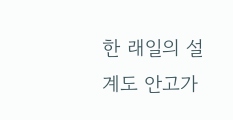한 래일의 설계도 안고가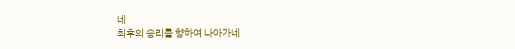네
최후의 승리를 향하여 나아가네